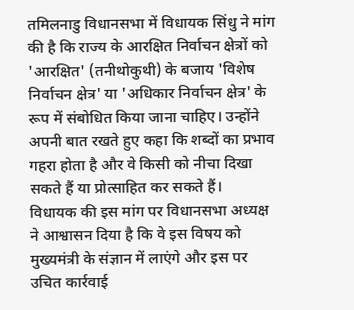तमिलनाडु विधानसभा में विधायक सिंधु ने मांग की है कि राज्य के आरक्षित निर्वाचन क्षेत्रों को 'आरक्षित' (तनीथोकुथी) के बजाय 'विशेष निर्वाचन क्षेत्र' या 'अधिकार निर्वाचन क्षेत्र' के रूप में संबोधित किया जाना चाहिए। उन्होंने अपनी बात रखते हुए कहा कि शब्दों का प्रभाव गहरा होता है और वे किसी को नीचा दिखा सकते हैं या प्रोत्साहित कर सकते हैं।
विधायक की इस मांग पर विधानसभा अध्यक्ष ने आश्वासन दिया है कि वे इस विषय को मुख्यमंत्री के संज्ञान में लाएंगे और इस पर उचित कार्रवाई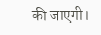की जाएगी।